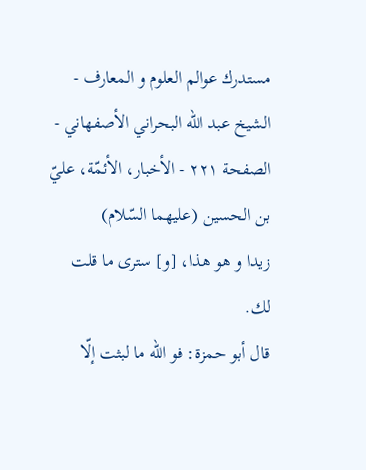مستدرك عوالم العلوم و المعارف - الشيخ عبد الله البحراني الأصفهاني - الصفحة ٢٢١ - الأخبار، الأئمّة، عليّ بن الحسين (عليهما السّلام)
زيدا و هو هذا، [و] سترى ما قلت لك.
قال أبو حمزة: فو اللّه ما لبثت إلّا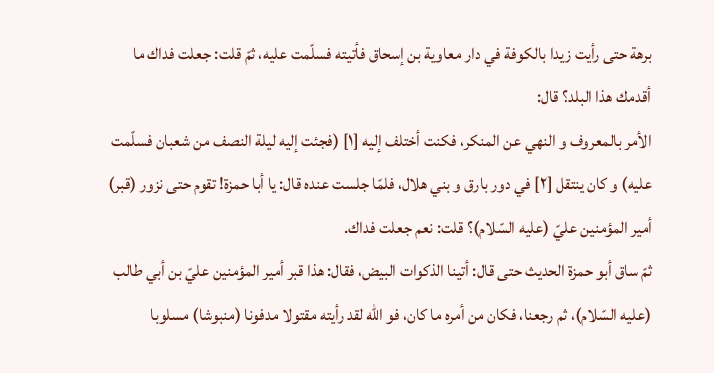برهة حتى رأيت زيدا بالكوفة في دار معاوية بن إسحاق فأتيته فسلّمت عليه، ثمّ قلت: جعلت فداك ما أقدمك هذا البلد؟ قال:
الأمر بالمعروف و النهي عن المنكر، فكنت أختلف إليه [١] (فجئت إليه ليلة النصف من شعبان فسلّمت عليه) و كان ينتقل [٢] في دور بارق و بني هلال، فلمّا جلست عنده قال: يا أبا حمزة! تقوم حتى نزور (قبر) أمير المؤمنين عليّ (عليه السّلام)؟ قلت: نعم جعلت فداك.
ثمّ ساق أبو حمزة الحديث حتى قال: أتينا الذكوات البيض، فقال: هذا قبر أمير المؤمنين عليّ بن أبي طالب (عليه السّلام)، ثم رجعنا، فكان من أمره ما كان، فو اللّه لقد رأيته مقتولا مدفونا (منبوشا) مسلوبا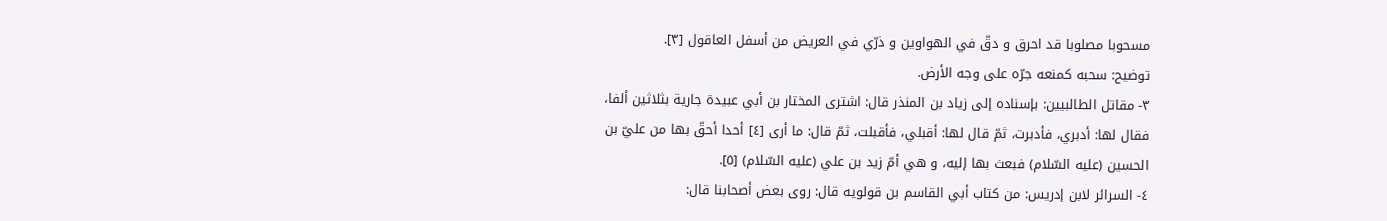مسحوبا مصلوبا قد احرق و دقّ في الهواوين و ذرّي في العريض من أسفل العاقول [٣].
توضيح: سحبه كمنعه جرّه على وجه الأرض.
٣- مقاتل الطالبيين: بإسناده إلى زياد بن المنذر قال: اشترى المختار بن أبي عبيدة جارية بثلاثين ألفا، فقال لها: أدبري، فأدبرت، ثمّ قال لها: أقبلي، فأقبلت، ثمّ قال: ما أرى [٤] أحدا أحقّ بها من عليّ بن الحسين (عليه السّلام) فبعث بها إليه، و هي أمّ زيد بن علي (عليه السّلام) [٥].
٤- السرائر لابن إدريس: من كتاب أبي القاسم بن قولويه قال: روى بعض أصحابنا قال: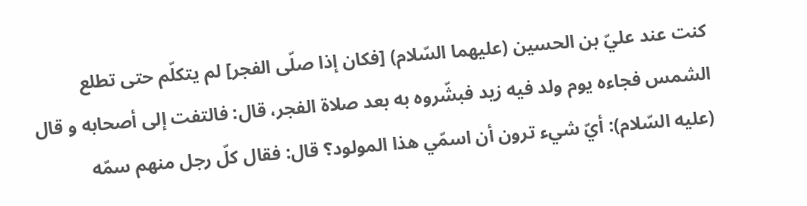كنت عند عليّ بن الحسين (عليهما السّلام) [فكان إذا صلّى الفجر] لم يتكلّم حتى تطلع الشمس فجاءه يوم ولد فيه زيد فبشّروه به بعد صلاة الفجر، قال: فالتفت إلى أصحابه و قال (عليه السّلام): أيّ شيء ترون أن اسمّي هذا المولود؟ قال: فقال كلّ رجل منهم سمّه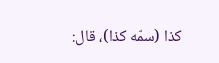كذا (سمّه كذا)، قال: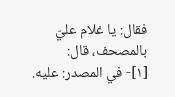فقال: يا غلام عليّ بالمصحف، قال:
[١]- في المصدر: عليه.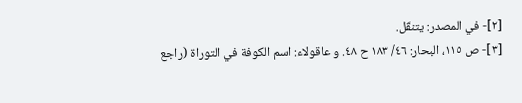[٢]- في المصدر: يتنقّل.
[٣]- ص ١١٥، البحار: ٤٦/ ١٨٣ ح ٤٨. و عاقولاء: اسم الكوفة في التوراة (راجع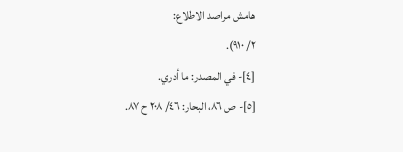هامش مراصد الاطلاع:
٢/ ٩١٠).
[٤]- في المصدر: ما أدري.
[٥]- ص ٨٦، البحار: ٤٦/ ٢٠٨ ح ٨٧.